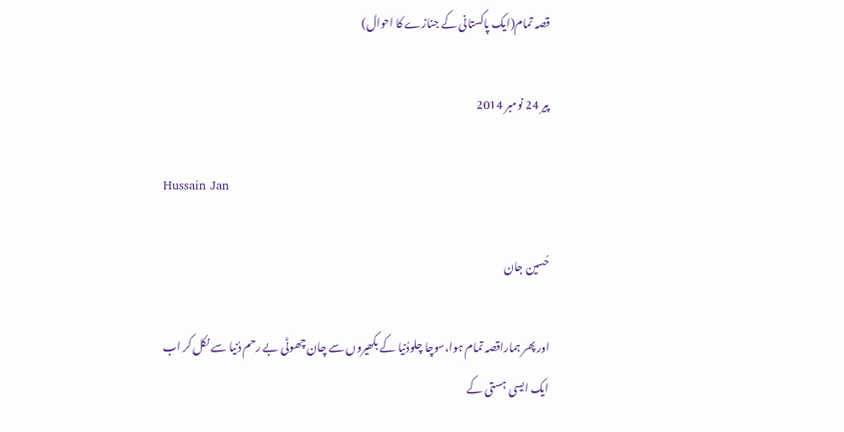قصہ تمام(ایک پاکستانی کے جنازے کا احوال)

پیر 24 نومبر 2014

Hussain Jan

حُسین جان

اور پھر ہماراقصہ تمام ہوا،سوچا چلودُنیا کے بکھیروں سے چان چھوٹی بے رحم دُنیا سے نکل کر اب ایک ایسی ہستی کے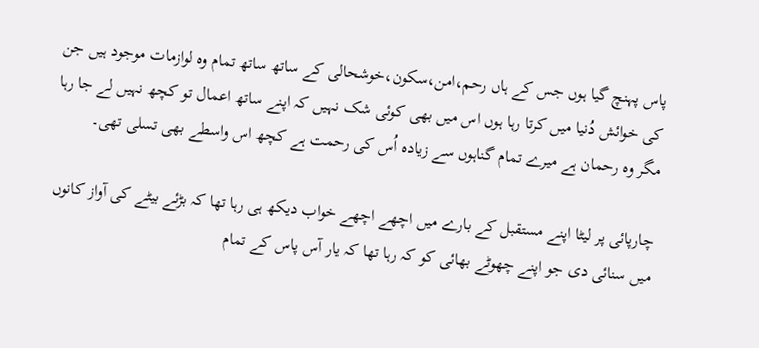پاس پہنچ گیا ہوں جس کے ہاں رحم،امن،سکون،خوشحالی کے ساتھ ساتھ تمام وہ لوازمات موجود ہیں جن کی خوائش دُنیا میں کرتا رہا ہوں اس میں بھی کوئی شک نہیں کہ اپنے ساتھ اعمال تو کچھ نہیں لے جا رہا مگر وہ رحمان ہے میرے تمام گناہوں سے زیادہ اُس کی رحمت ہے کچھ اس واسطے بھی تسلی تھی۔

چارپائی پر لیٹا اپنے مستقبل کے بارے میں اچھے اچھے خواب دیکھ ہی رہا تھا کہ بڑئے بیٹے کی آواز کانوں میں سنائی دی جو اپنے چھوٹے بھائی کو کہ رہا تھا کہ یار آس پاس کے تمام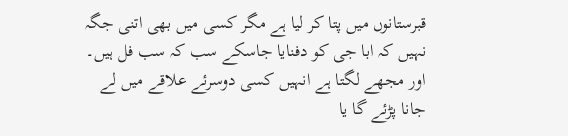قبرستانوں میں پتا کر لیا ہے مگر کسی میں بھی اتنی جگہ نہیں کہ ابا جی کو دفنایا جاسکے سب کہ سب فل ہیں۔ اور مجھے لگتا ہے انہیں کسی دوسرئے علاقے میں لے جانا پڑئے گا یا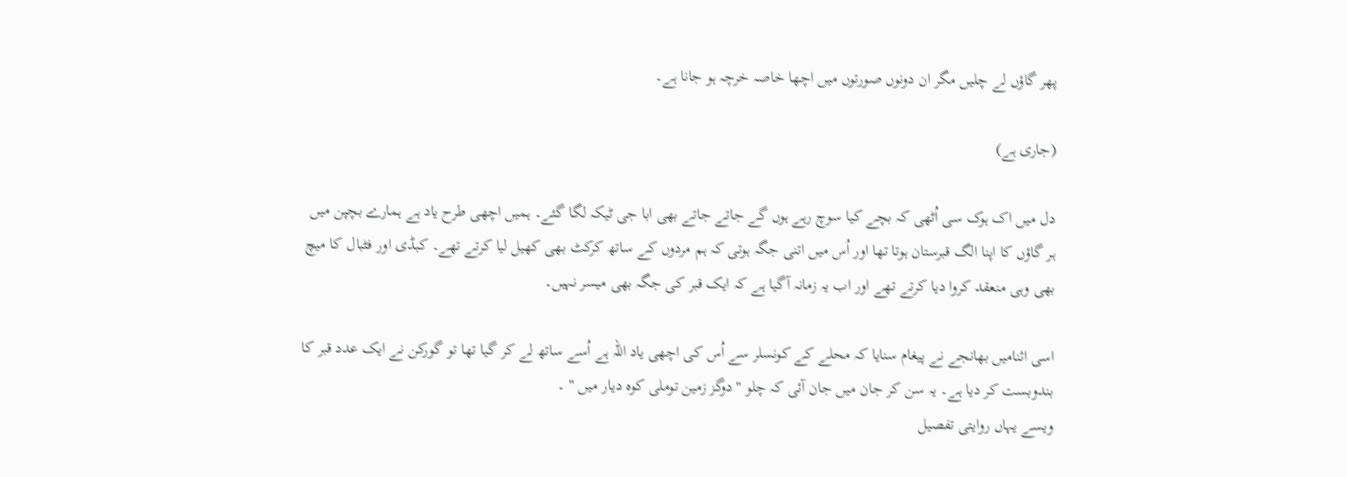پھر گاؤں لے چلیں مگر ان دونوں صورتوں میں اچھا خاصہ خرچہ ہو جانا ہے۔

(جاری ہے)

دل میں اک ہوک سی اُٹھی کہ بچے کیا سوچ رہے ہوں گے جاتے جاتے بھی ابا جی ٹیکہ لگا گئے۔ ہمیں اچھی طرح یاد ہے ہمارے بچپن میں ہر گاؤں کا اپنا الگ قبرستان ہوتا تھا اور اُس میں اتنی جگہ ہوتی کہ ہم مردوں کے ساتھ کرکٹ بھی کھیل لیا کرتے تھے۔ کبڈی اور فٹبال کا میچ بھی وہی منعقد کروا دیا کرتے تھے اور اب یہ زمانہ آگیا ہے کہ ایک قبر کی جگہ بھی میسر نہیں۔

اسی اثنامیں بھانجے نے پیغام سنایا کہ محلے کے کونسلر سے اُس کی اچھی یاد اللہ ہے اُسے ساتھ لے کر گیا تھا تو گورکن نے ایک عدد قبر کا بندوبست کر دیا ہے۔ یہ سن کر جان میں جان آئی کہ چلو "دوگز زمین توملی کوہ دیار میں " ۔
ویسے یہاں روایتی تفصیل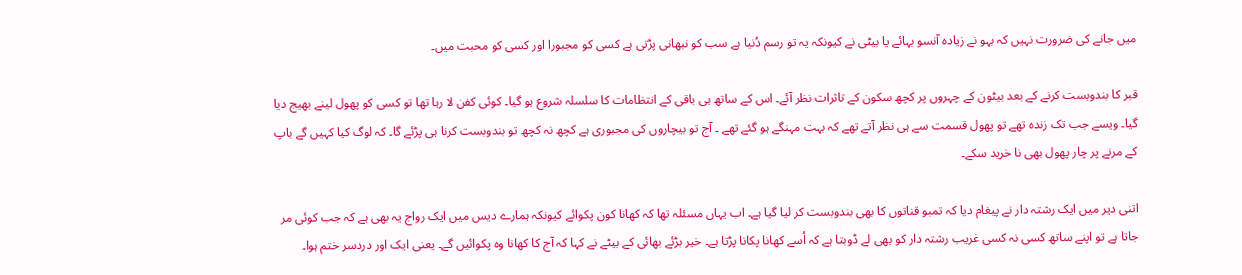میں جانے کی ضرورت نہیں کہ بہو نے زیادہ آنسو بہائے یا بیٹی نے کیونکہ یہ تو رسم دُنیا ہے سب کو نبھانی پڑتی ہے کسی کو مجبورا اور کسی کو محبت میں۔

قبر کا بندوبست کرنے کے بعد بیٹون کے چہروں پر کچھ سکون کے تاثرات نظر آئے۔ اس کے ساتھ ہی باقی کے انتظامات کا سلسلہ شروع ہو گیا۔ کوئی کفن لا رہا تھا تو کسی کو پھول لینے بھیج دیا گیا۔ ویسے جب تک زندہ تھے تو پھول قسمت سے ہی نظر آتے تھے کہ بہت مہنگے ہو گئے تھے ۔ آج تو بیچاروں کی مجبوری ہے کچھ نہ کچھ تو بندوبست کرنا ہی پڑئے گا۔ کہ لوگ کیا کہیں گے باپ کے مرنے پر چار پھول بھی نا خرید سکے۔

اتنی دیر میں ایک رشتہ دار نے پیغام دیا کہ تمبو قناتوں کا بھی بندوبست کر لیا گیا ہے۔ اب یہاں مسئلہ تھا کہ کھانا کون پکوائے کیونکہ ہمارے دیس میں ایک رواج یہ بھی ہے کہ جب کوئی مر جاتا ہے تو اپنے ساتھ کسی نہ کسی غریب رشتہ دار کو بھی لے ڈوبتا ہے کہ اُسے کھانا پکانا پڑتا ہے۔ خیر بڑئے بھائی کے بیٹے نے کہا کہ آج کا کھانا وہ پکوائیں گے۔ یعنی ایک اور دردسر ختم ہوا۔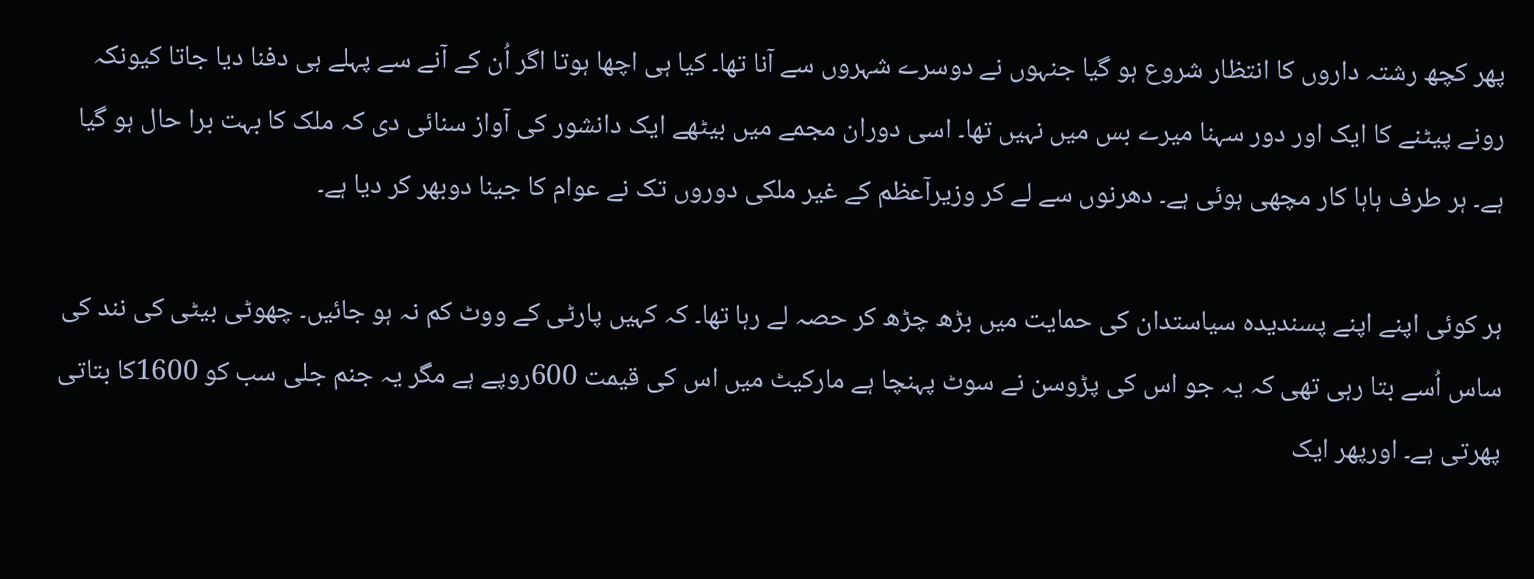پھر کچھ رشتہ داروں کا انتظار شروع ہو گیا جنہوں نے دوسرے شہروں سے آنا تھا۔ کیا ہی اچھا ہوتا اگر اُن کے آنے سے پہلے ہی دفنا دیا جاتا کیونکہ رونے پیٹنے کا ایک اور دور سہنا میرے بس میں نہیں تھا۔ اسی دوران مجمے میں بیٹھے ایک دانشور کی آواز سنائی دی کہ ملک کا بہت برا حال ہو گیا ہے۔ ہر طرف ہاہا کار مچھی ہوئی ہے۔ دھرنوں سے لے کر وزیرآعظم کے غیر ملکی دوروں تک نے عوام کا جینا دوبھر کر دیا ہے۔

ہر کوئی اپنے اپنے پسندیدہ سیاستدان کی حمایت میں بڑھ چڑھ کر حصہ لے رہا تھا۔ کہ کہیں پارٹی کے ووٹ کم نہ ہو جائیں۔ چھوٹی بیٹی کی نند کی ساس اُسے بتا رہی تھی کہ یہ جو اس کی پڑوسن نے سوٹ پہنچا ہے مارکیٹ میں اس کی قیمت 600روپے ہے مگر یہ جنم جلی سب کو 1600کا بتاتی پھرتی ہے۔ اورپھر ایک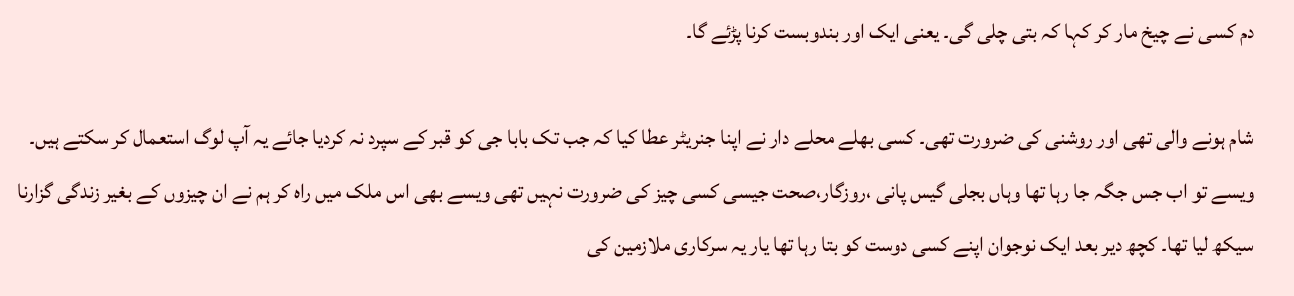دم کسی نے چیخ مار کر کہا کہ بتی چلی گی۔ یعنی ایک اور بندوبست کرنا پڑئے گا۔

شام ہونے والی تھی اور روشنی کی ضرورت تھی۔ کسی بھلے محلے دار نے اپنا جنریٹر عطا کیا کہ جب تک بابا جی کو قبر کے سپرد نہ کردیا جائے یہ آپ لوگ استعمال کر سکتے ہیں۔ ویسے تو اب جس جگہ جا رہا تھا وہاں بجلی گیس پانی ،روزگار،صحت جیسی کسی چیز کی ضرورت نہیں تھی ویسے بھی اس ملک میں راہ کر ہم نے ان چیزوں کے بغیر زندگی گزارنا سیکھ لیا تھا۔ کچھ دیر بعد ایک نوجوان اپنے کسی دوست کو بتا رہا تھا یار یہ سرکاری ملازمین کی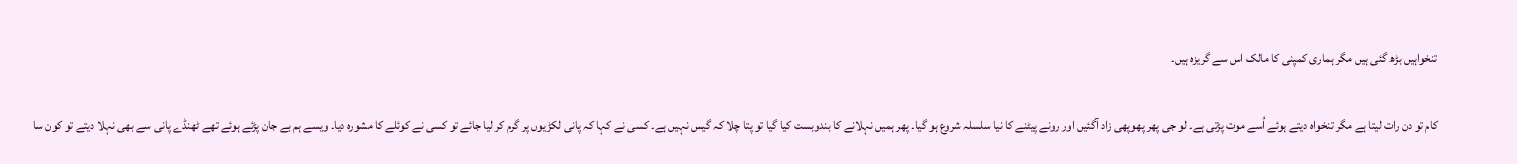تنخواہیں بڑھ گئی ہیں مگر ہماری کمپنی کا مالک اس سے گریزہ ہیں۔

کام تو دن رات لیتا ہے مگر تنخواہ دیتے ہوئے اُسے موت پڑتی ہے۔ لو جی پھر پھوپھی زاد آگئیں اور رونے پیٹنے کا نیا سلسلہ شروع ہو گیا۔ پھر ہمیں نہلانے کا بندوبست کیا گیا تو پتا چلا کہ گیس نہیں ہے۔ کسی نے کہا کہ پانی لکڑیوں پر گرم کر لیا جائے تو کسی نے کوئلے کا مشورہ دیا۔ ویسے ہم بے جان پڑئے ہوئے تھے ٹھنڈے پانی سے بھی نہلا دیتے تو کون سا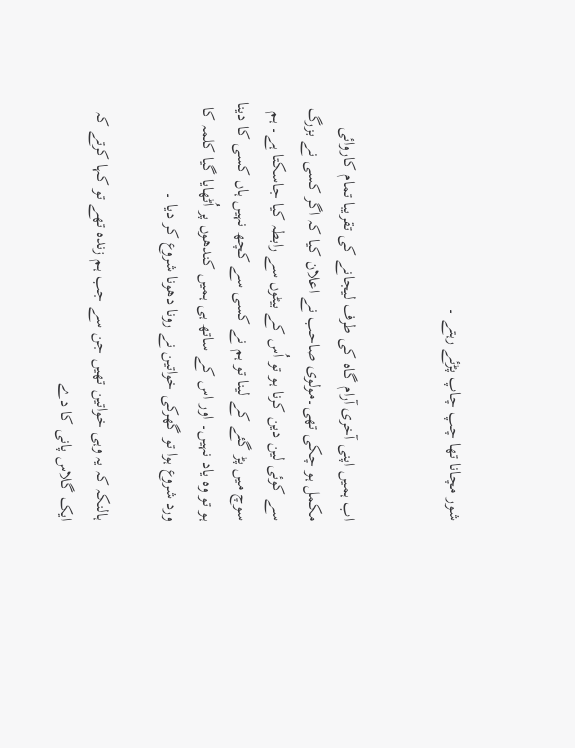شور مچانا تھا چپ چاپ پڑئے رہتے ۔


اب ہمیں اپنی آخری آرام گاہ کی طرف لیجانے کی تقریبا تمام کاروائی مکمل ہو چکی تھی۔مولوی صاحب نے اعلان کیا کہ اگر کسی نے بزرگ سے کوئی لین دین کرنا ہو تو اُس کے بیٹوں سے رابطہ کیا جاسکتا ہے۔ ہم سوچ میں پڑ گئے کے لینا تو ہم نے کسی سے کچھ نہیں ہاں کسی کا دینا ہو تو وہ یاد نہیں۔ اور اس کے ساتھ ہی ہمیں کندھوں پر اُٹھایا گیا کلمہ کا ورد شروع ہوا تو گھرکی خواتین نے رونا دھونا شروع کر دیا ۔

ہالنکہ کہ یہ وہی خواتین تھیں جن سے جب ہم زندہ تھے تو کہا کرتے کہ ایک گلاس پانی کا دے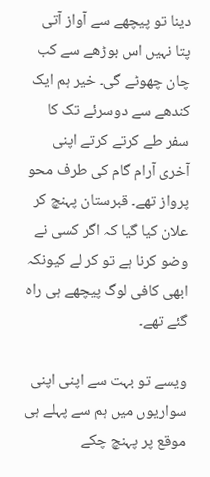دینا تو پیچھے سے آواز آتی پتا نہیں اس بوڑھے سے کب چان چھوٹے گی۔ خیر ہم ایک کندھے سے دوسرئے تک کا سفر طے کرتے کرتے اپنی آخری آرام گام کی طرف محو پرواز تھے۔ قبرستان پہنچ کر علان کیا گیا کہ اگر کسی نے وضو کرنا ہے تو کر لے کیونکہ ابھی کافی لوگ پیچھے ہی راہ گئے تھے۔

ویسے تو بہت سے اپنی اپنی سواریوں میں ہم سے پہلے ہی موقع پر پہنچ چکے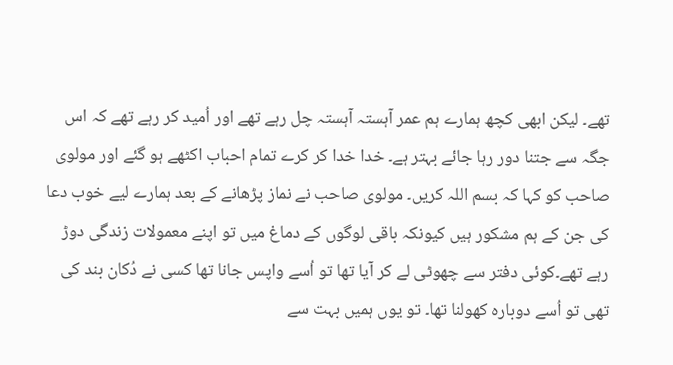تھے۔ لیکن ابھی کچھ ہمارے ہم عمر آہستہ آہستہ چل رہے تھے اور اُمید کر رہے تھے کہ اس جگہ سے جتنا دور رہا جائے بہتر ہے۔ خدا خدا کر کرے تمام احباب اکٹھے ہو گئے اور مولوی صاحب کو کہا کہ بسم اللہ کریں۔ مولوی صاحب نے نماز پڑھانے کے بعد ہمارے لیے خوب دعا کی جن کے ہم مشکور ہیں کیونکہ باقی لوگوں کے دماغ میں تو اپنے معمولات زندگی دوڑ رہے تھے۔کوئی دفتر سے چھوٹی لے کر آیا تھا تو اُسے واپس جانا تھا کسی نے دُکان بند کی تھی تو اُسے دوبارہ کھولنا تھا۔ تو یوں ہمیں بہت سے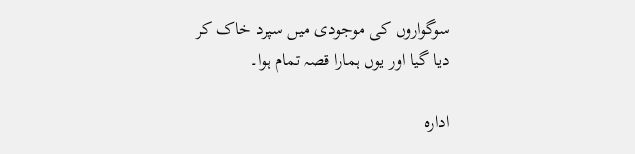سوگواروں کی موجودی میں سپرد خاک کر دیا گیا اور یوں ہمارا قصہ تمام ہوا۔

ادارہ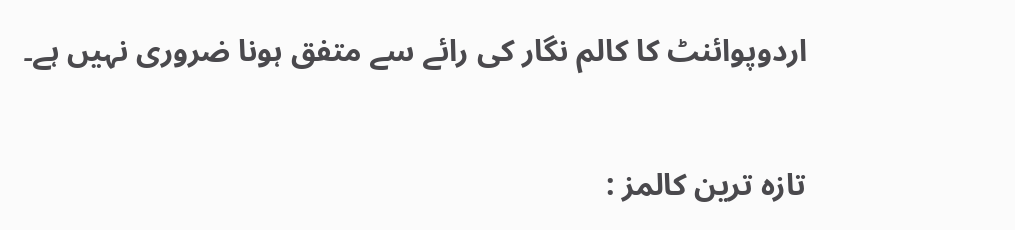اردوپوائنٹ کا کالم نگار کی رائے سے متفق ہونا ضروری نہیں ہے۔

تازہ ترین کالمز :